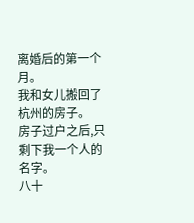离婚后的第一个月。
我和女儿搬回了杭州的房子。
房子过户之后,只剩下我一个人的名字。
八十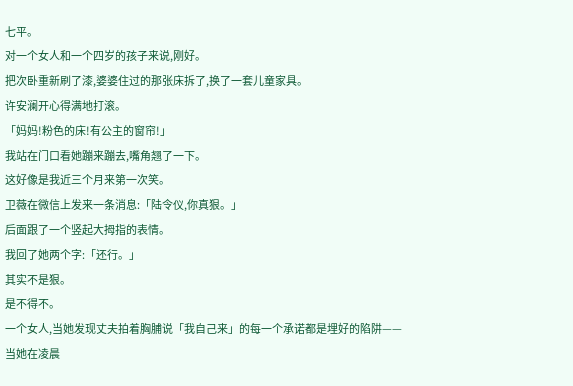七平。
对一个女人和一个四岁的孩子来说,刚好。
把次卧重新刷了漆,婆婆住过的那张床拆了,换了一套儿童家具。
许安澜开心得满地打滚。
「妈妈!粉色的床!有公主的窗帘!」
我站在门口看她蹦来蹦去,嘴角翘了一下。
这好像是我近三个月来第一次笑。
卫薇在微信上发来一条消息:「陆令仪,你真狠。」
后面跟了一个竖起大拇指的表情。
我回了她两个字:「还行。」
其实不是狠。
是不得不。
一个女人,当她发现丈夫拍着胸脯说「我自己来」的每一个承诺都是埋好的陷阱——
当她在凌晨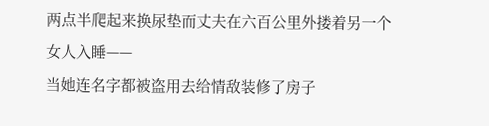两点半爬起来换尿垫而丈夫在六百公里外搂着另一个女人入睡——
当她连名字都被盗用去给情敌装修了房子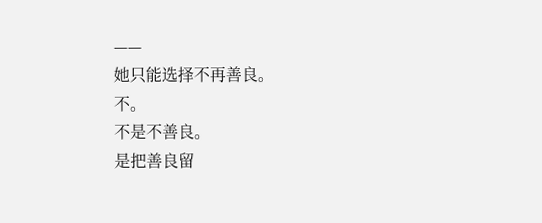——
她只能选择不再善良。
不。
不是不善良。
是把善良留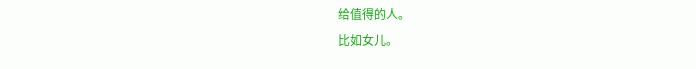给值得的人。
比如女儿。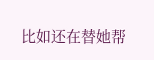比如还在替她帮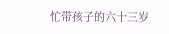忙带孩子的六十三岁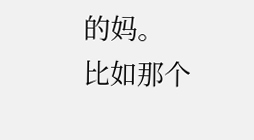的妈。
比如那个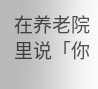在养老院里说「你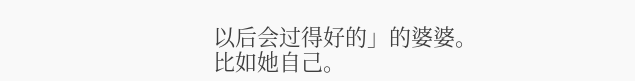以后会过得好的」的婆婆。
比如她自己。